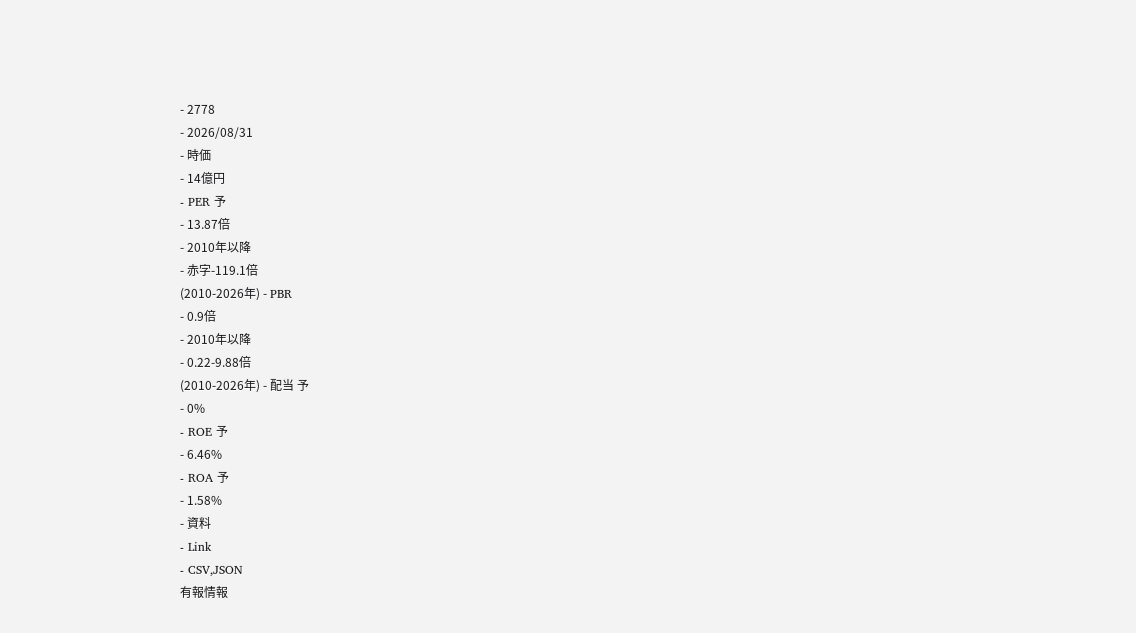- 2778
- 2026/08/31
- 時価
- 14億円
- PER 予
- 13.87倍
- 2010年以降
- 赤字-119.1倍
(2010-2026年) - PBR
- 0.9倍
- 2010年以降
- 0.22-9.88倍
(2010-2026年) - 配当 予
- 0%
- ROE 予
- 6.46%
- ROA 予
- 1.58%
- 資料
- Link
- CSV,JSON
有報情報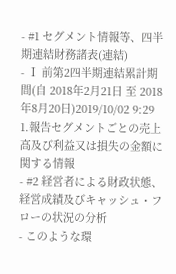- #1 セグメント情報等、四半期連結財務諸表(連結)
- Ⅰ 前第2四半期連結累計期間(自 2018年2月21日 至 2018年8月20日)2019/10/02 9:29
1.報告セグメントごとの売上高及び利益又は損失の金額に関する情報
- #2 経営者による財政状態、経営成績及びキャッシュ・フローの状況の分析
- このような環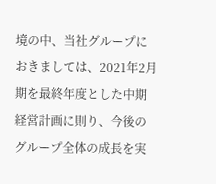境の中、当社グループにおきましては、2021年2月期を最終年度とした中期経営計画に則り、今後のグループ全体の成長を実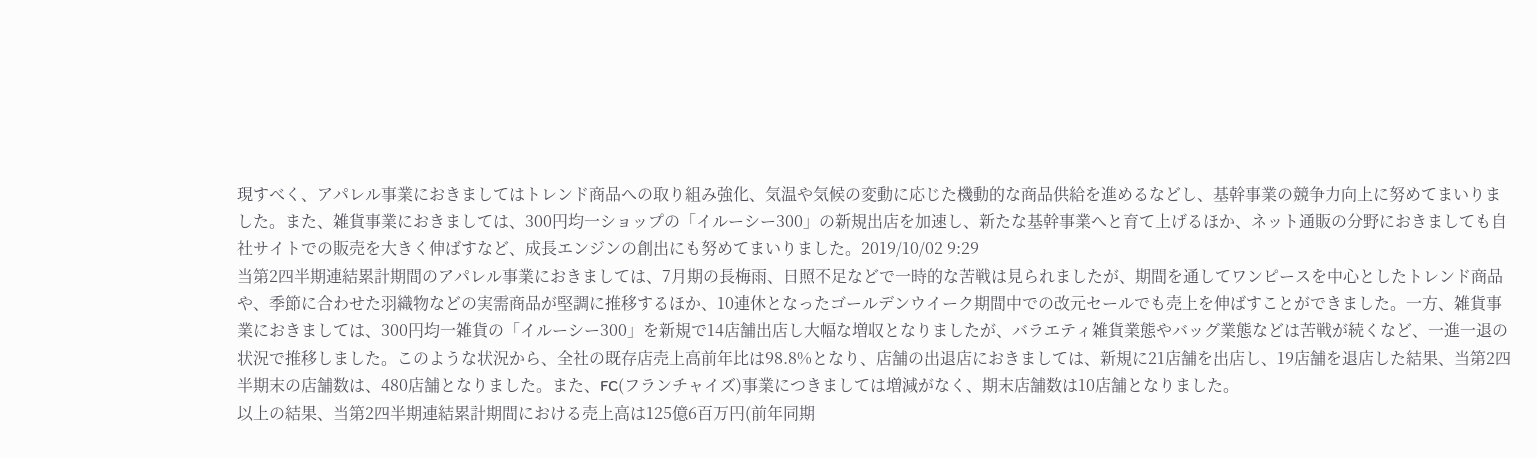現すべく、アパレル事業におきましてはトレンド商品への取り組み強化、気温や気候の変動に応じた機動的な商品供給を進めるなどし、基幹事業の競争力向上に努めてまいりました。また、雑貨事業におきましては、300円均一ショップの「イルーシー300」の新規出店を加速し、新たな基幹事業へと育て上げるほか、ネット通販の分野におきましても自社サイトでの販売を大きく伸ばすなど、成長エンジンの創出にも努めてまいりました。2019/10/02 9:29
当第2四半期連結累計期間のアパレル事業におきましては、7月期の長梅雨、日照不足などで一時的な苦戦は見られましたが、期間を通してワンピースを中心としたトレンド商品や、季節に合わせた羽織物などの実需商品が堅調に推移するほか、10連休となったゴールデンウイーク期間中での改元セールでも売上を伸ばすことができました。一方、雑貨事業におきましては、300円均一雑貨の「イルーシー300」を新規で14店舗出店し大幅な増収となりましたが、バラエティ雑貨業態やバッグ業態などは苦戦が続くなど、一進一退の状況で推移しました。このような状況から、全社の既存店売上高前年比は98.8%となり、店舗の出退店におきましては、新規に21店舗を出店し、19店舗を退店した結果、当第2四半期末の店舗数は、480店舗となりました。また、FC(フランチャイズ)事業につきましては増減がなく、期末店舗数は10店舗となりました。
以上の結果、当第2四半期連結累計期間における売上高は125億6百万円(前年同期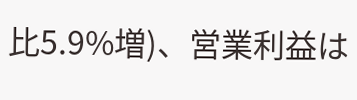比5.9%増)、営業利益は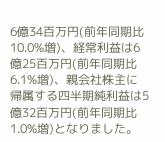6億34百万円(前年同期比10.0%増)、経常利益は6億25百万円(前年同期比6.1%増)、親会社株主に帰属する四半期純利益は5億32百万円(前年同期比1.0%増)となりました。